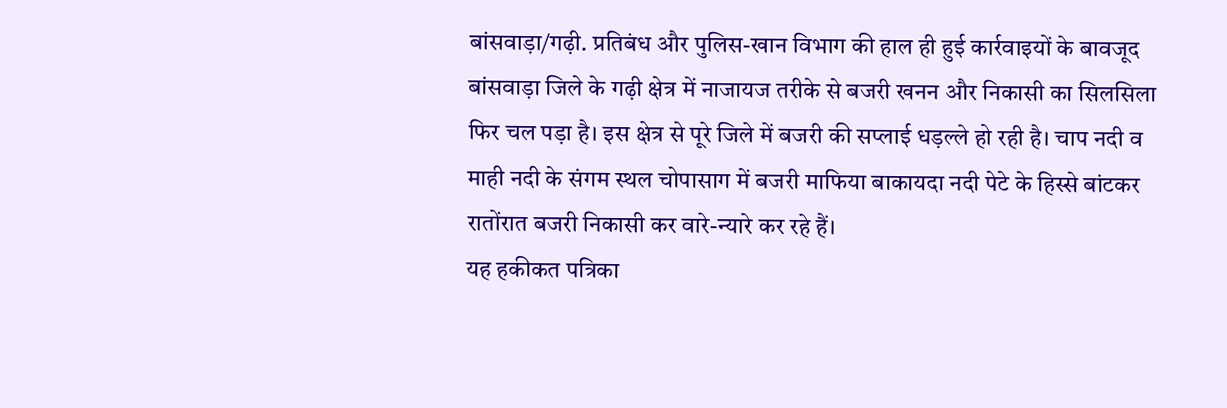बांसवाड़ा/गढ़ी. प्रतिबंध और पुलिस-खान विभाग की हाल ही हुई कार्रवाइयों के बावजूद बांसवाड़ा जिले के गढ़ी क्षेत्र में नाजायज तरीके से बजरी खनन और निकासी का सिलसिला फिर चल पड़ा है। इस क्षेत्र से पूरे जिले में बजरी की सप्लाई धड़ल्ले हो रही है। चाप नदी व माही नदी के संगम स्थल चोपासाग में बजरी माफिया बाकायदा नदी पेटे के हिस्से बांटकर रातोंरात बजरी निकासी कर वारे-न्यारे कर रहे हैं।
यह हकीकत पत्रिका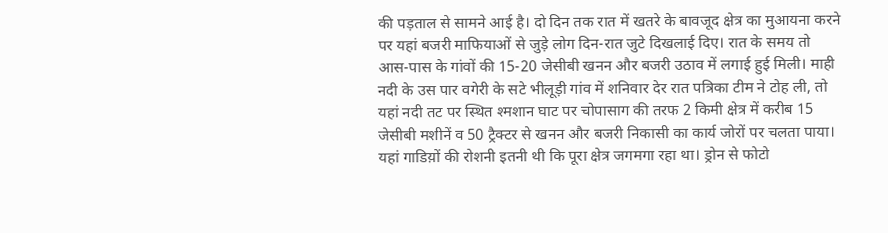की पड़ताल से सामने आई है। दो दिन तक रात में खतरे के बावजूद क्षेत्र का मुआयना करने पर यहां बजरी माफियाओं से जुड़े लोग दिन-रात जुटे दिखलाई दिए। रात के समय तो आस-पास के गांवों की 15-20 जेसीबी खनन और बजरी उठाव में लगाई हुई मिली। माही नदी के उस पार वगेरी के सटे भीलूड़ी गांव में शनिवार देर रात पत्रिका टीम ने टोह ली, तो यहां नदी तट पर स्थित श्मशान घाट पर चोपासाग की तरफ 2 किमी क्षेत्र में करीब 15 जेसीबी मशीनें व 50 ट्रैक्टर से खनन और बजरी निकासी का कार्य जोरों पर चलता पाया। यहां गाडिय़ों की रोशनी इतनी थी कि पूरा क्षेत्र जगमगा रहा था। ड्रोन से फोटो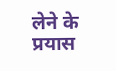लेने के प्रयास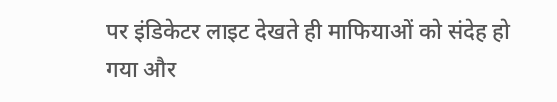पर इंडिकेटर लाइट देखते ही माफियाओं को संदेह हो गया और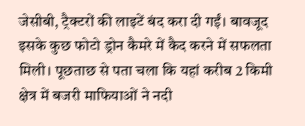जेसीबी, ट्रैक्टरों की लाइटें बंद करा दी गईं। बावजूद इसके कुछ फोटो ड्रोन कैमरे में कैद करने में सफलता मिली। पूछताछ से पता चला कि यहां करीब 2 किमी क्षेत्र में बजरी माफियाओं ने नदी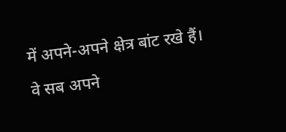में अपने-अपने क्षेत्र बांट रखे हैं। वे सब अपने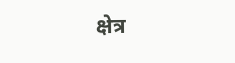क्षेत्र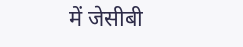में जेसीबी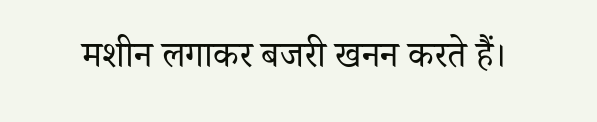मशीन लगाकर बजरी खनन करते हैं।